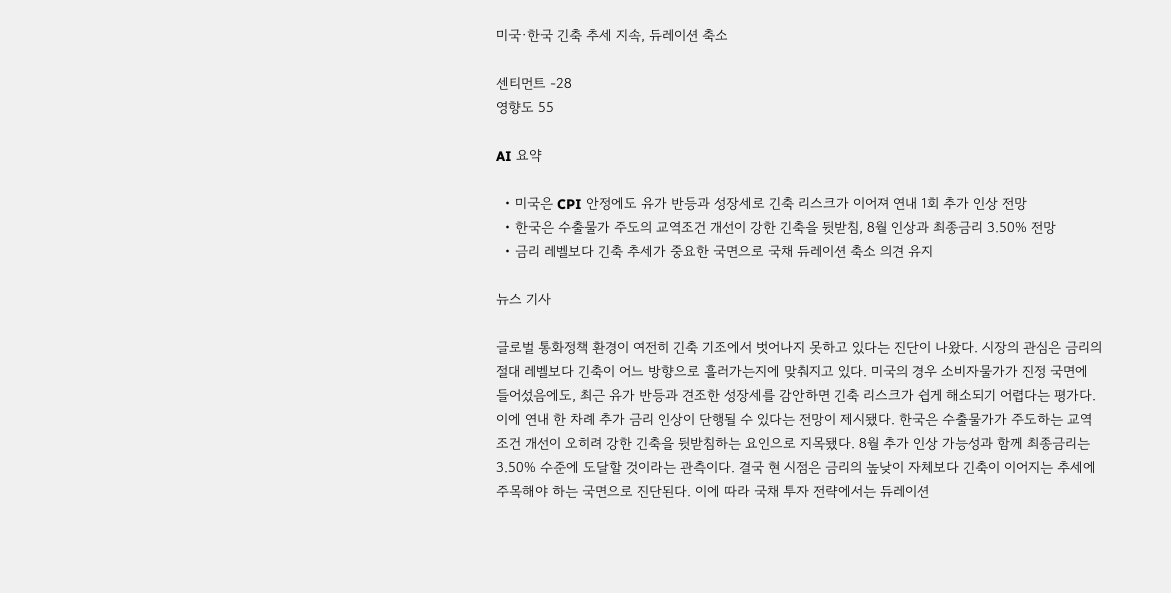미국·한국 긴축 추세 지속, 듀레이션 축소

센티먼트 -28
영향도 55

AI 요약

  • 미국은 CPI 안정에도 유가 반등과 성장세로 긴축 리스크가 이어져 연내 1회 추가 인상 전망
  • 한국은 수출물가 주도의 교역조건 개선이 강한 긴축을 뒷받침, 8월 인상과 최종금리 3.50% 전망
  • 금리 레벨보다 긴축 추세가 중요한 국면으로 국채 듀레이션 축소 의견 유지

뉴스 기사

글로벌 통화정책 환경이 여전히 긴축 기조에서 벗어나지 못하고 있다는 진단이 나왔다. 시장의 관심은 금리의 절대 레벨보다 긴축이 어느 방향으로 흘러가는지에 맞춰지고 있다. 미국의 경우 소비자물가가 진정 국면에 들어섰음에도, 최근 유가 반등과 견조한 성장세를 감안하면 긴축 리스크가 쉽게 해소되기 어렵다는 평가다. 이에 연내 한 차례 추가 금리 인상이 단행될 수 있다는 전망이 제시됐다. 한국은 수출물가가 주도하는 교역조건 개선이 오히려 강한 긴축을 뒷받침하는 요인으로 지목됐다. 8월 추가 인상 가능성과 함께 최종금리는 3.50% 수준에 도달할 것이라는 관측이다. 결국 현 시점은 금리의 높낮이 자체보다 긴축이 이어지는 추세에 주목해야 하는 국면으로 진단된다. 이에 따라 국채 투자 전략에서는 듀레이션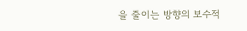을 줄이는 방향의 보수적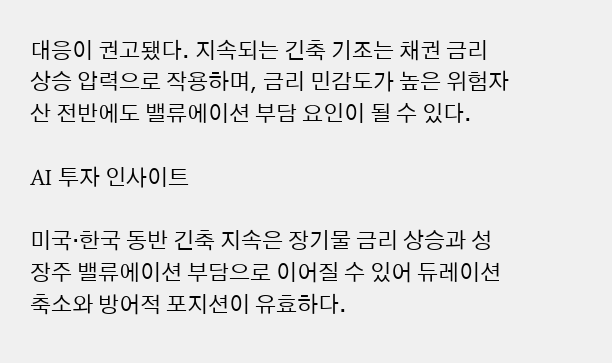대응이 권고됐다. 지속되는 긴축 기조는 채권 금리 상승 압력으로 작용하며, 금리 민감도가 높은 위험자산 전반에도 밸류에이션 부담 요인이 될 수 있다.

AI 투자 인사이트

미국·한국 동반 긴축 지속은 장기물 금리 상승과 성장주 밸류에이션 부담으로 이어질 수 있어 듀레이션 축소와 방어적 포지션이 유효하다.